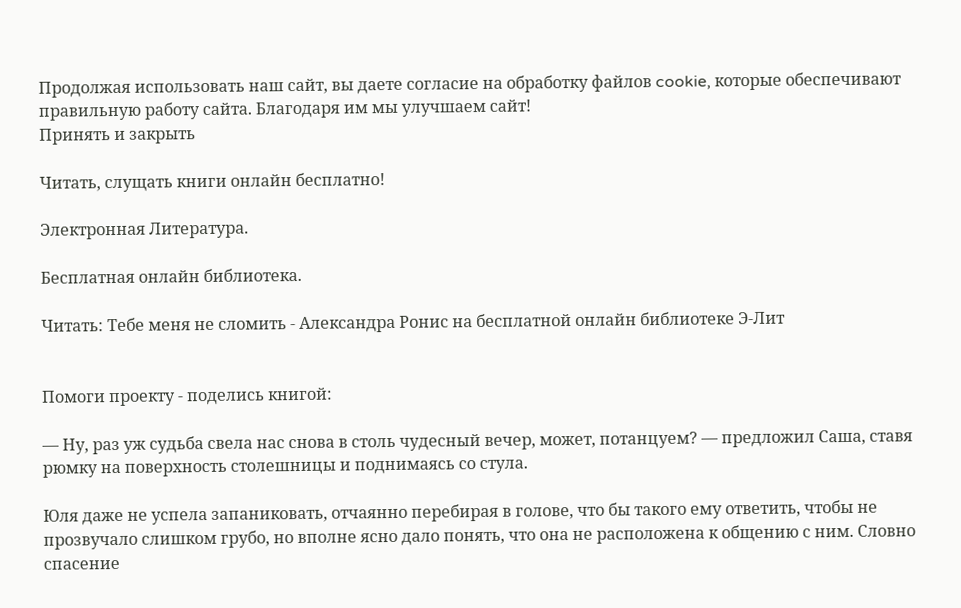Продолжая использовать наш сайт, вы даете согласие на обработку файлов cookie, которые обеспечивают правильную работу сайта. Благодаря им мы улучшаем сайт!
Принять и закрыть

Читать, слущать книги онлайн бесплатно!

Электронная Литература.

Бесплатная онлайн библиотека.

Читать: Тебе меня не сломить - Александра Ронис на бесплатной онлайн библиотеке Э-Лит


Помоги проекту - поделись книгой:

— Ну, раз уж судьба свела нас снова в столь чудесный вечер, может, потанцуем? — предложил Саша, ставя рюмку на поверхность столешницы и поднимаясь со стула.

Юля даже не успела запаниковать, отчаянно перебирая в голове, что бы такого ему ответить, чтобы не прозвучало слишком грубо, но вполне ясно дало понять, что она не расположена к общению с ним. Словно спасение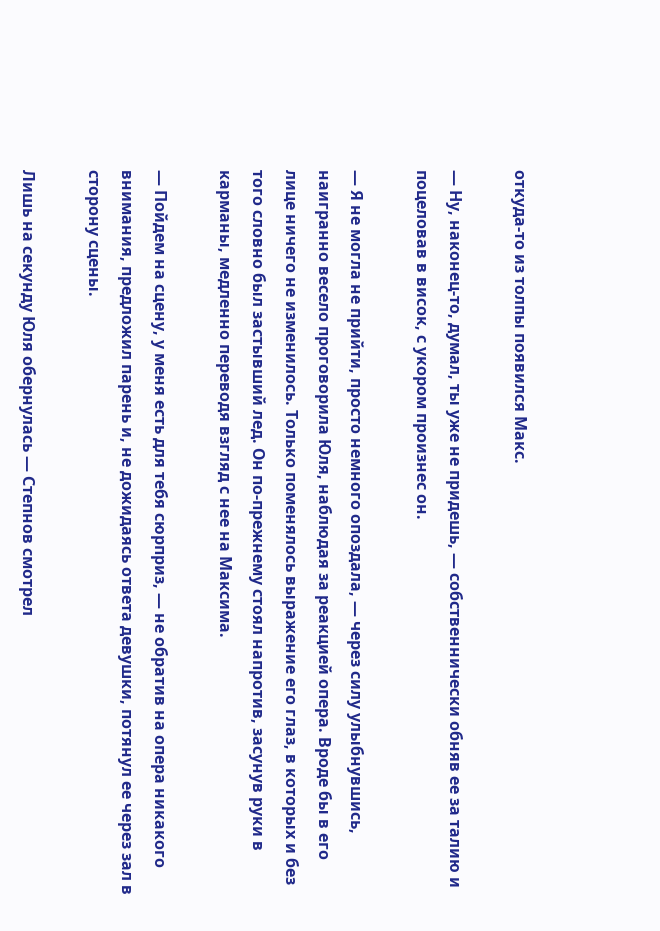откуда-то из толпы появился Макс.

— Ну, наконец-то, думал, ты уже не придешь, — собственнически обняв ее за талию и поцеловав в висок, с укором произнес он.

— Я не могла не прийти, просто немного опоздала, — через силу улыбнувшись, наигранно весело проговорила Юля, наблюдая за реакцией опера. Вроде бы в его лице ничего не изменилось. Только поменялось выражение его глаз, в которых и без того словно был застывший лед. Он по-прежнему стоял напротив, засунув руки в карманы, медленно переводя взгляд с нее на Максима.

— Пойдем на сцену, у меня есть для тебя сюрприз, — не обратив на опера никакого внимания, предложил парень и, не дожидаясь ответа девушки, потянул ее через зал в сторону сцены.

Лишь на секунду Юля обернулась — Степнов смотрел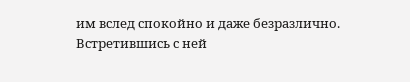им вслед спокойно и даже безразлично. Встретившись с ней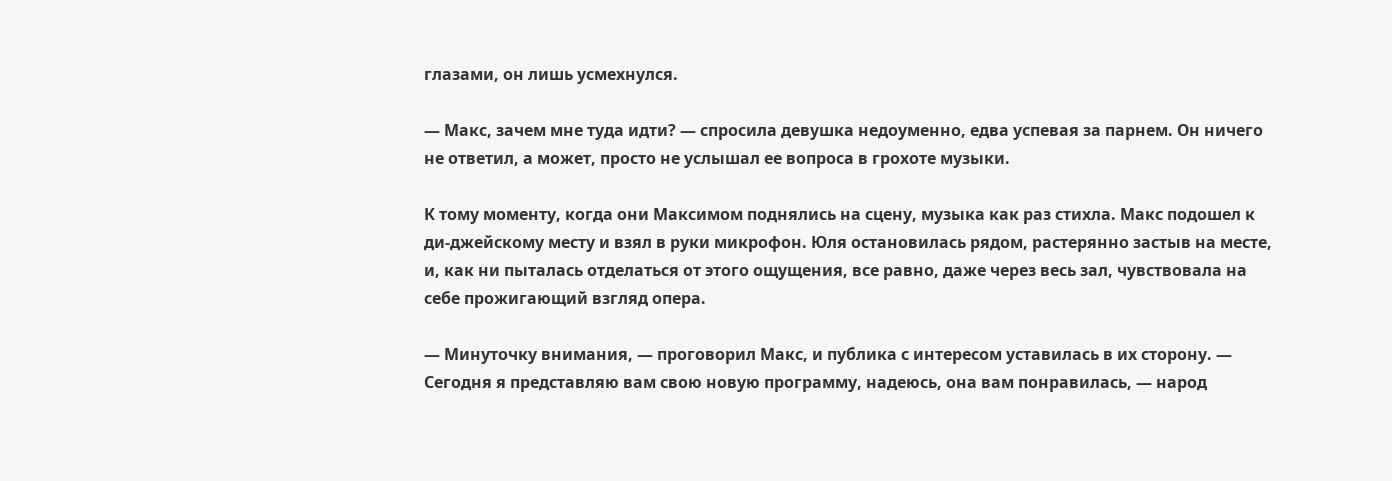глазами, он лишь усмехнулся.

— Макс, зачем мне туда идти? — спросила девушка недоуменно, едва успевая за парнем. Он ничего не ответил, а может, просто не услышал ее вопроса в грохоте музыки.

К тому моменту, когда они Максимом поднялись на сцену, музыка как раз стихла. Макс подошел к ди-джейскому месту и взял в руки микрофон. Юля остановилась рядом, растерянно застыв на месте, и, как ни пыталась отделаться от этого ощущения, все равно, даже через весь зал, чувствовала на себе прожигающий взгляд опера.

— Минуточку внимания, — проговорил Макс, и публика с интересом уставилась в их сторону. — Сегодня я представляю вам свою новую программу, надеюсь, она вам понравилась, — народ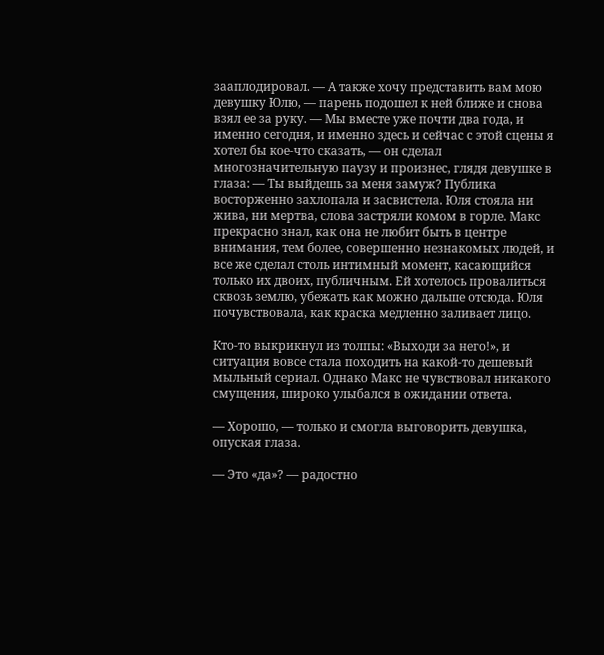зааплодировал. — А также хочу представить вам мою девушку Юлю, — парень подошел к ней ближе и снова взял ее за руку. — Мы вместе уже почти два года, и именно сегодня, и именно здесь и сейчас с этой сцены я хотел бы кое-что сказать, — он сделал многозначительную паузу и произнес, глядя девушке в глаза: — Ты выйдешь за меня замуж? Публика восторженно захлопала и засвистела. Юля стояла ни жива, ни мертва, слова застряли комом в горле. Макс прекрасно знал, как она не любит быть в центре внимания, тем более, совершенно незнакомых людей, и все же сделал столь интимный момент, касающийся только их двоих, публичным. Ей хотелось провалиться сквозь землю, убежать как можно дальше отсюда. Юля почувствовала, как краска медленно заливает лицо.

Кто-то выкрикнул из толпы: «Выходи за него!», и ситуация вовсе стала походить на какой-то дешевый мыльный сериал. Однако Макс не чувствовал никакого смущения, широко улыбался в ожидании ответа.

— Хорошо, — только и смогла выговорить девушка, опуская глаза.

— Это «да»? — радостно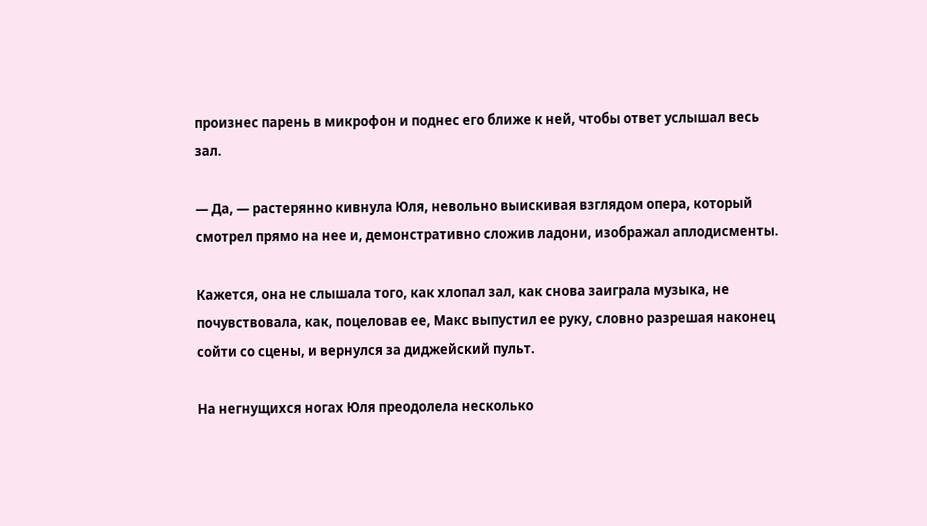произнес парень в микрофон и поднес его ближе к ней, чтобы ответ услышал весь зал.

— Да, — растерянно кивнула Юля, невольно выискивая взглядом опера, который смотрел прямо на нее и, демонстративно сложив ладони, изображал аплодисменты.

Кажется, она не слышала того, как хлопал зал, как снова заиграла музыка, не почувствовала, как, поцеловав ее, Макс выпустил ее руку, словно разрешая наконец сойти со сцены, и вернулся за диджейский пульт.

На негнущихся ногах Юля преодолела несколько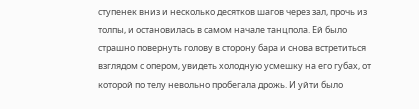ступенек вниз и несколько десятков шагов через зал, прочь из толпы, и остановилась в самом начале танцпола. Ей было страшно повернуть голову в сторону бара и снова встретиться взглядом с опером, увидеть холодную усмешку на его губах, от которой по телу невольно пробегала дрожь. И уйти было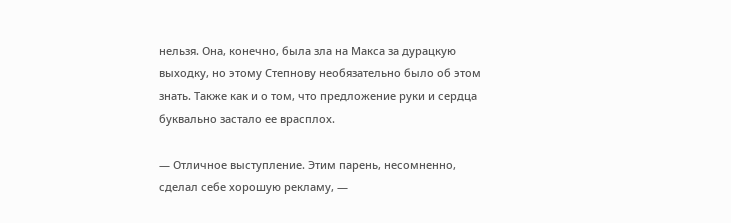нельзя. Она, конечно, была зла на Макса за дурацкую выходку, но этому Степнову необязательно было об этом знать. Также как и о том, что предложение руки и сердца буквально застало ее врасплох.

— Отличное выступление. Этим парень, несомненно, сделал себе хорошую рекламу, —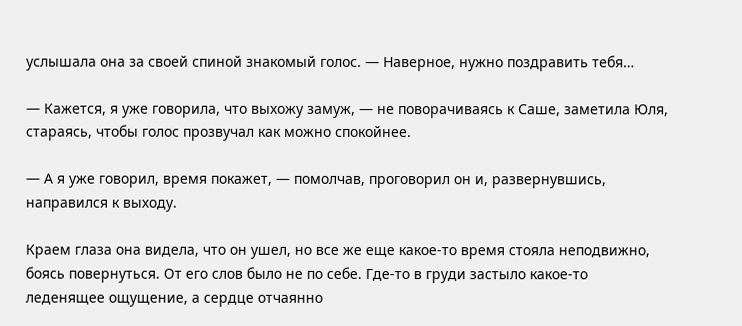услышала она за своей спиной знакомый голос. — Наверное, нужно поздравить тебя…

— Кажется, я уже говорила, что выхожу замуж, — не поворачиваясь к Саше, заметила Юля, стараясь, чтобы голос прозвучал как можно спокойнее.

— А я уже говорил, время покажет, — помолчав, проговорил он и, развернувшись, направился к выходу.

Краем глаза она видела, что он ушел, но все же еще какое-то время стояла неподвижно, боясь повернуться. От его слов было не по себе. Где-то в груди застыло какое-то леденящее ощущение, а сердце отчаянно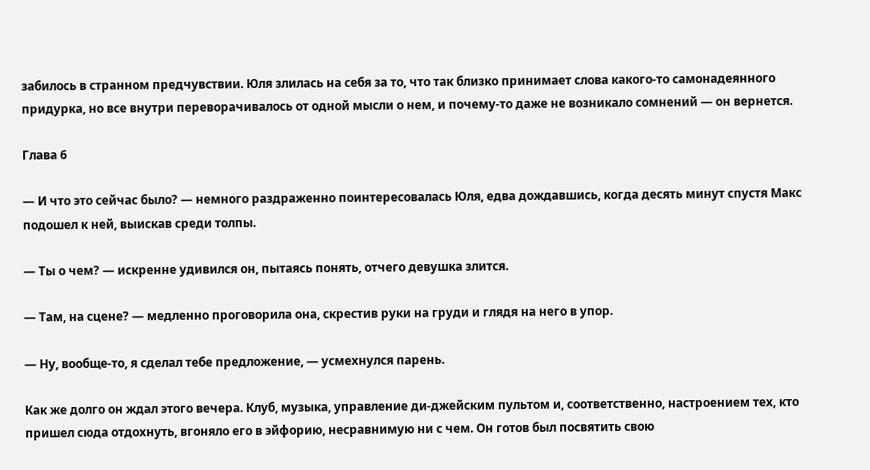забилось в странном предчувствии. Юля злилась на себя за то, что так близко принимает слова какого-то самонадеянного придурка, но все внутри переворачивалось от одной мысли о нем, и почему-то даже не возникало сомнений — он вернется.

Глава 6

— И что это сейчас было? — немного раздраженно поинтересовалась Юля, едва дождавшись, когда десять минут спустя Макс подошел к ней, выискав среди толпы.

— Ты о чем? — искренне удивился он, пытаясь понять, отчего девушка злится.

— Там, на сцене? — медленно проговорила она, скрестив руки на груди и глядя на него в упор.

— Ну, вообще-то, я сделал тебе предложение, — усмехнулся парень.

Как же долго он ждал этого вечера. Клуб, музыка, управление ди-джейским пультом и, соответственно, настроением тех, кто пришел сюда отдохнуть, вгоняло его в эйфорию, несравнимую ни с чем. Он готов был посвятить свою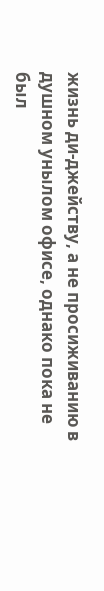жизнь ди-джейству, а не просиживанию в душном унылом офисе, однако пока не был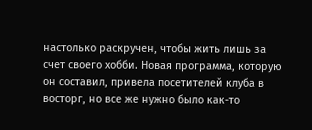настолько раскручен, чтобы жить лишь за счет своего хобби. Новая программа, которую он составил, привела посетителей клуба в восторг, но все же нужно было как-то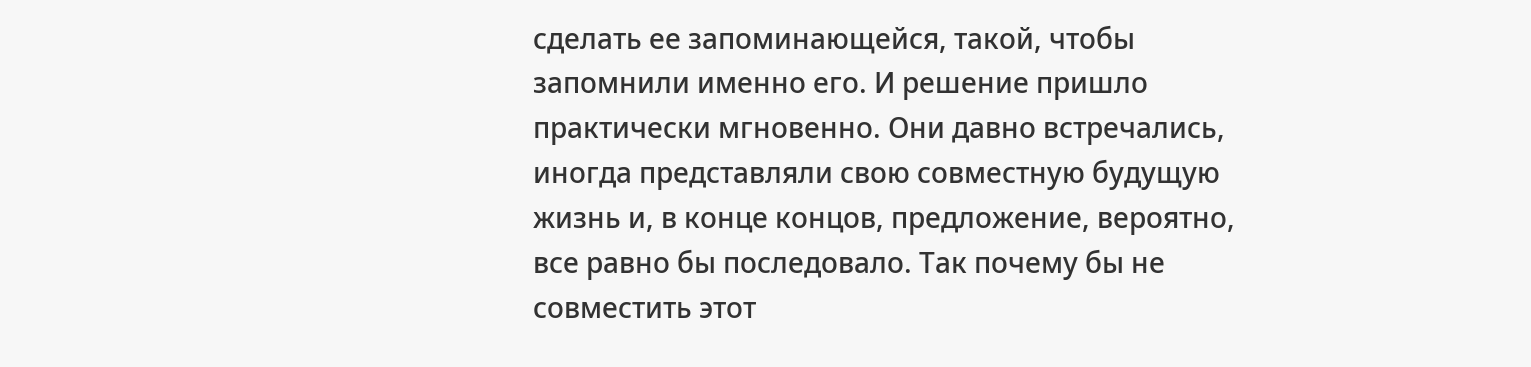сделать ее запоминающейся, такой, чтобы запомнили именно его. И решение пришло практически мгновенно. Они давно встречались, иногда представляли свою совместную будущую жизнь и, в конце концов, предложение, вероятно, все равно бы последовало. Так почему бы не совместить этот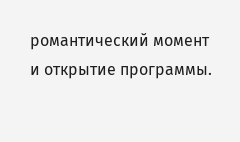романтический момент и открытие программы.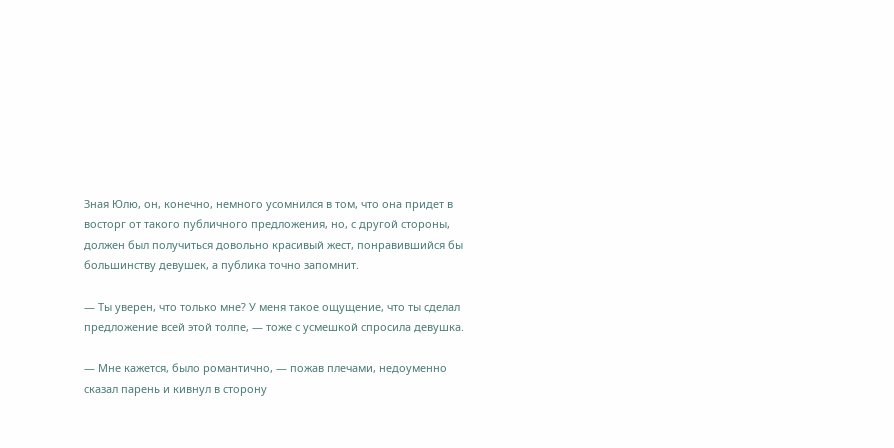Зная Юлю, он, конечно, немного усомнился в том, что она придет в восторг от такого публичного предложения, но, с другой стороны, должен был получиться довольно красивый жест, понравившийся бы большинству девушек, а публика точно запомнит.

— Ты уверен, что только мне? У меня такое ощущение, что ты сделал предложение всей этой толпе, — тоже с усмешкой спросила девушка.

— Мне кажется, было романтично, — пожав плечами, недоуменно сказал парень и кивнул в сторону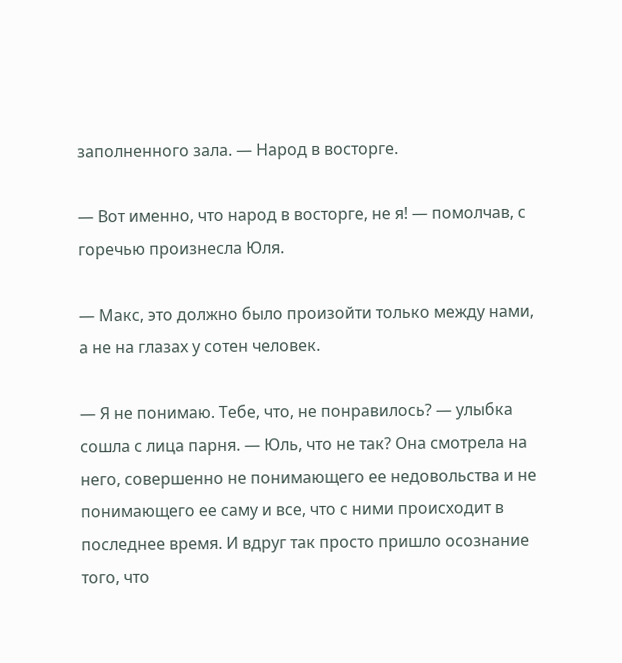заполненного зала. — Народ в восторге.

— Вот именно, что народ в восторге, не я! — помолчав, с горечью произнесла Юля.

— Макс, это должно было произойти только между нами, а не на глазах у сотен человек.

— Я не понимаю. Тебе, что, не понравилось? — улыбка сошла с лица парня. — Юль, что не так? Она смотрела на него, совершенно не понимающего ее недовольства и не понимающего ее саму и все, что с ними происходит в последнее время. И вдруг так просто пришло осознание того, что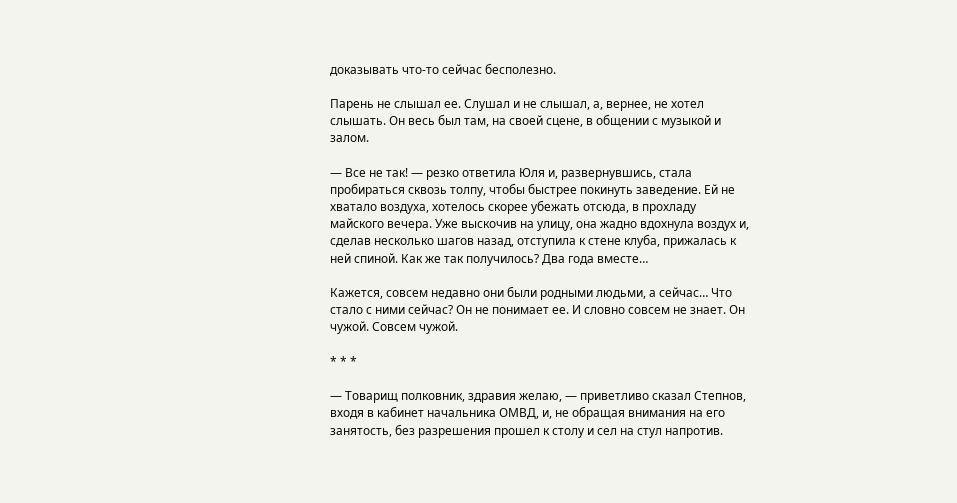доказывать что-то сейчас бесполезно.

Парень не слышал ее. Слушал и не слышал, а, вернее, не хотел слышать. Он весь был там, на своей сцене, в общении с музыкой и залом.

— Все не так! — резко ответила Юля и, развернувшись, стала пробираться сквозь толпу, чтобы быстрее покинуть заведение. Ей не хватало воздуха, хотелось скорее убежать отсюда, в прохладу майского вечера. Уже выскочив на улицу, она жадно вдохнула воздух и, сделав несколько шагов назад, отступила к стене клуба, прижалась к ней спиной. Как же так получилось? Два года вместе…

Кажется, совсем недавно они были родными людьми, а сейчас… Что стало с ними сейчас? Он не понимает ее. И словно совсем не знает. Он чужой. Совсем чужой.

* * *

— Товарищ полковник, здравия желаю, — приветливо сказал Степнов, входя в кабинет начальника ОМВД, и, не обращая внимания на его занятость, без разрешения прошел к столу и сел на стул напротив.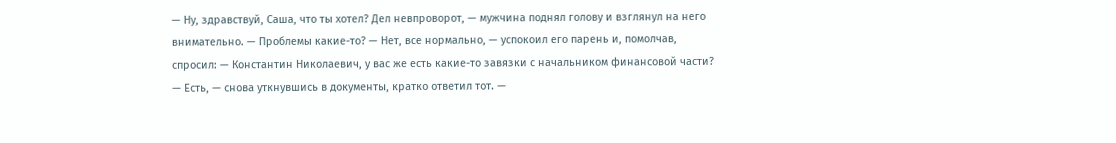— Ну, здравствуй, Саша, что ты хотел? Дел невпроворот, — мужчина поднял голову и взглянул на него внимательно. — Проблемы какие-то? — Нет, все нормально, — успокоил его парень и, помолчав, спросил: — Константин Николаевич, у вас же есть какие-то завязки с начальником финансовой части? — Есть, — снова уткнувшись в документы, кратко ответил тот. —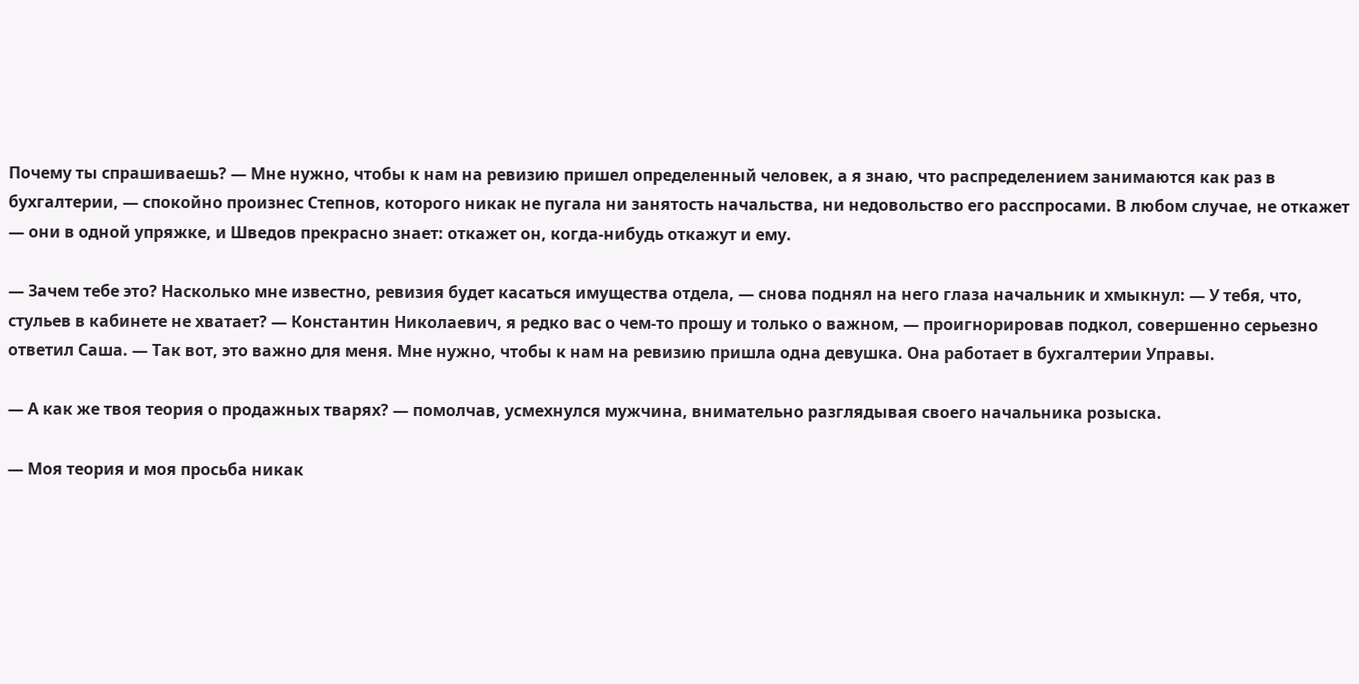Почему ты спрашиваешь? — Мне нужно, чтобы к нам на ревизию пришел определенный человек, а я знаю, что распределением занимаются как раз в бухгалтерии, — спокойно произнес Степнов, которого никак не пугала ни занятость начальства, ни недовольство его расспросами. В любом случае, не откажет — они в одной упряжке, и Шведов прекрасно знает: откажет он, когда-нибудь откажут и ему.

— Зачем тебе это? Насколько мне известно, ревизия будет касаться имущества отдела, — снова поднял на него глаза начальник и хмыкнул: — У тебя, что, стульев в кабинете не хватает? — Константин Николаевич, я редко вас о чем-то прошу и только о важном, — проигнорировав подкол, совершенно серьезно ответил Саша. — Так вот, это важно для меня. Мне нужно, чтобы к нам на ревизию пришла одна девушка. Она работает в бухгалтерии Управы.

— А как же твоя теория о продажных тварях? — помолчав, усмехнулся мужчина, внимательно разглядывая своего начальника розыска.

— Моя теория и моя просьба никак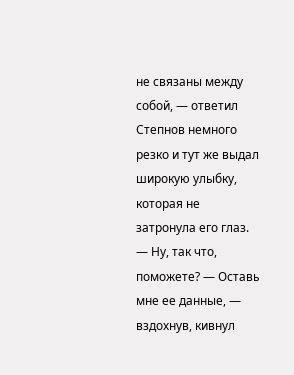не связаны между собой, — ответил Степнов немного резко и тут же выдал широкую улыбку, которая не затронула его глаз. — Ну, так что, поможете? — Оставь мне ее данные, — вздохнув, кивнул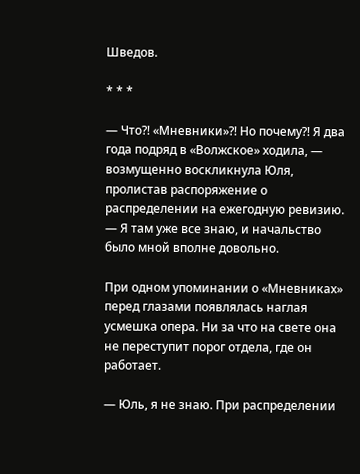Шведов.

* * *

— Что?! «Мневники»?! Но почему?! Я два года подряд в «Волжское» ходила, — возмущенно воскликнула Юля, пролистав распоряжение о распределении на ежегодную ревизию. — Я там уже все знаю, и начальство было мной вполне довольно.

При одном упоминании о «Мневниках» перед глазами появлялась наглая усмешка опера. Ни за что на свете она не переступит порог отдела, где он работает.

— Юль, я не знаю. При распределении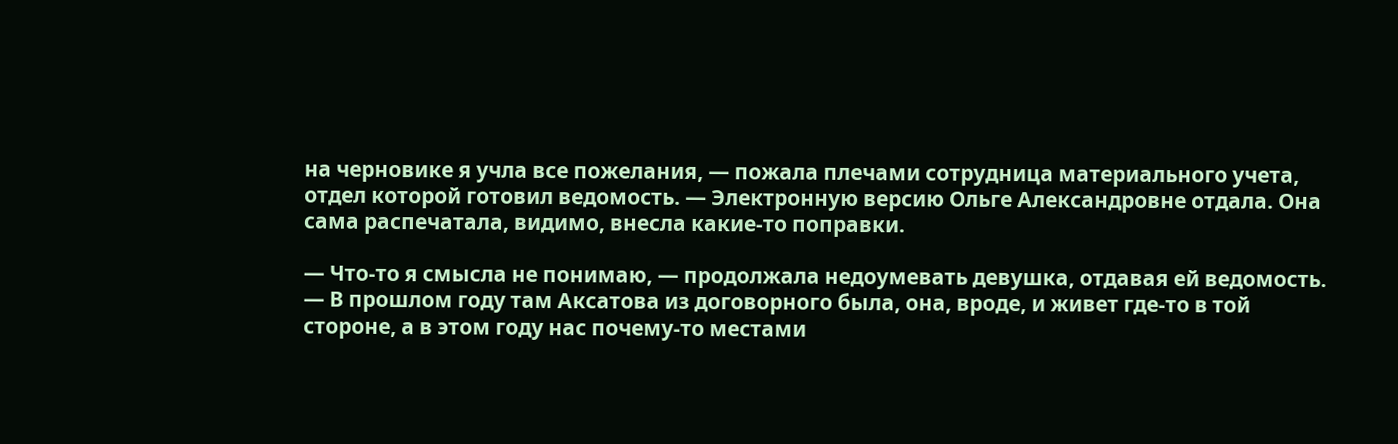на черновике я учла все пожелания, — пожала плечами сотрудница материального учета, отдел которой готовил ведомость. — Электронную версию Ольге Александровне отдала. Она сама распечатала, видимо, внесла какие-то поправки.

— Что-то я смысла не понимаю, — продолжала недоумевать девушка, отдавая ей ведомость. — В прошлом году там Аксатова из договорного была, она, вроде, и живет где-то в той стороне, а в этом году нас почему-то местами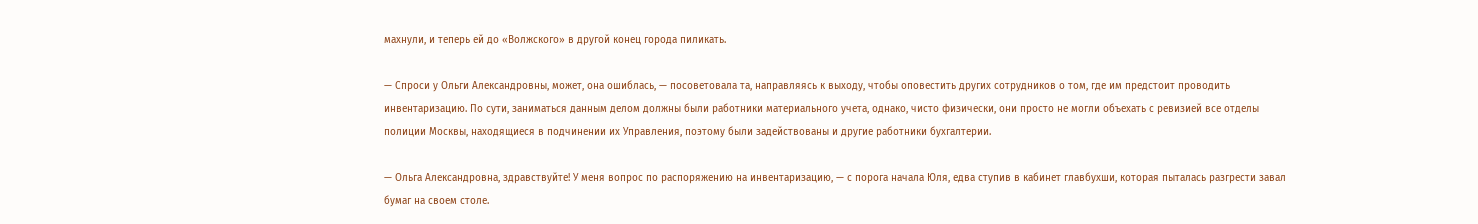махнули, и теперь ей до «Волжского» в другой конец города пиликать.

— Спроси у Ольги Александровны, может, она ошиблась, — посоветовала та, направляясь к выходу, чтобы оповестить других сотрудников о том, где им предстоит проводить инвентаризацию. По сути, заниматься данным делом должны были работники материального учета, однако, чисто физически, они просто не могли объехать с ревизией все отделы полиции Москвы, находящиеся в подчинении их Управления, поэтому были задействованы и другие работники бухгалтерии.

— Ольга Александровна, здравствуйте! У меня вопрос по распоряжению на инвентаризацию, — с порога начала Юля, едва ступив в кабинет главбухши, которая пыталась разгрести завал бумаг на своем столе.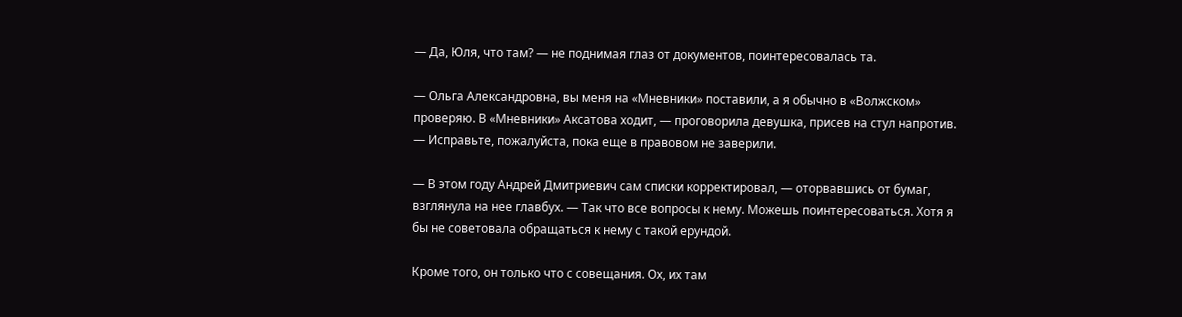— Да, Юля, что там? — не поднимая глаз от документов, поинтересовалась та.

— Ольга Александровна, вы меня на «Мневники» поставили, а я обычно в «Волжском» проверяю. В «Мневники» Аксатова ходит, — проговорила девушка, присев на стул напротив. — Исправьте, пожалуйста, пока еще в правовом не заверили.

— В этом году Андрей Дмитриевич сам списки корректировал, — оторвавшись от бумаг, взглянула на нее главбух. — Так что все вопросы к нему. Можешь поинтересоваться. Хотя я бы не советовала обращаться к нему с такой ерундой.

Кроме того, он только что с совещания. Ох, их там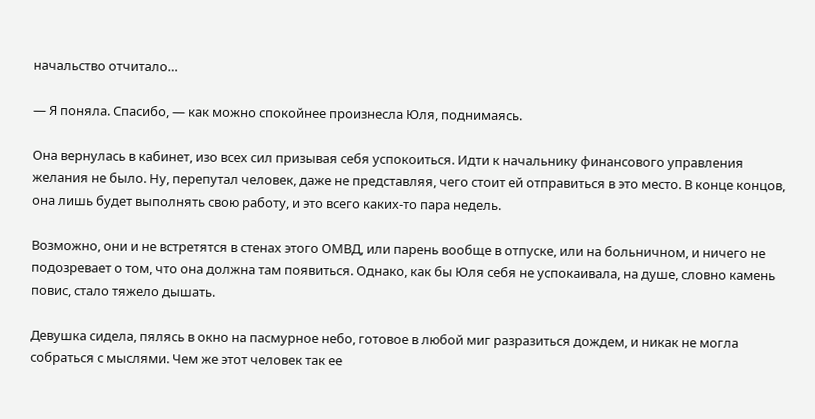начальство отчитало…

— Я поняла. Спасибо, — как можно спокойнее произнесла Юля, поднимаясь.

Она вернулась в кабинет, изо всех сил призывая себя успокоиться. Идти к начальнику финансового управления желания не было. Ну, перепутал человек, даже не представляя, чего стоит ей отправиться в это место. В конце концов, она лишь будет выполнять свою работу, и это всего каких-то пара недель.

Возможно, они и не встретятся в стенах этого ОМВД, или парень вообще в отпуске, или на больничном, и ничего не подозревает о том, что она должна там появиться. Однако, как бы Юля себя не успокаивала, на душе, словно камень повис, стало тяжело дышать.

Девушка сидела, пялясь в окно на пасмурное небо, готовое в любой миг разразиться дождем, и никак не могла собраться с мыслями. Чем же этот человек так ее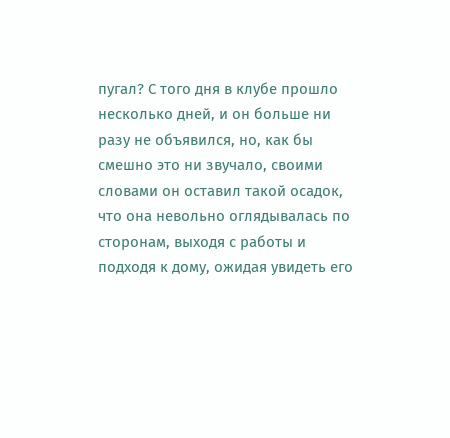пугал? С того дня в клубе прошло несколько дней, и он больше ни разу не объявился, но, как бы смешно это ни звучало, своими словами он оставил такой осадок, что она невольно оглядывалась по сторонам, выходя с работы и подходя к дому, ожидая увидеть его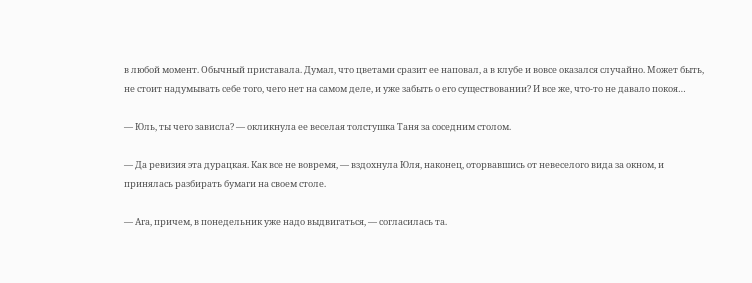в любой момент. Обычный приставала. Думал, что цветами сразит ее наповал, а в клубе и вовсе оказался случайно. Может быть, не стоит надумывать себе того, чего нет на самом деле, и уже забыть о его существовании? И все же, что-то не давало покоя…

— Юль, ты чего зависла? — окликнула ее веселая толстушка Таня за соседним столом.

— Да ревизия эта дурацкая. Как все не вовремя, — вздохнула Юля, наконец, оторвавшись от невеселого вида за окном, и принялась разбирать бумаги на своем столе.

— Ага, причем, в понедельник уже надо выдвигаться, — согласилась та.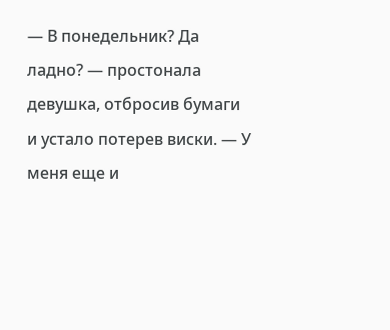— В понедельник? Да ладно? — простонала девушка, отбросив бумаги и устало потерев виски. — У меня еще и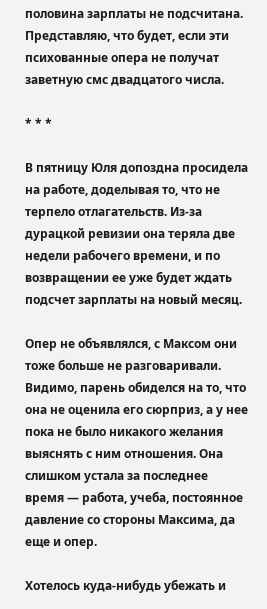половина зарплаты не подсчитана. Представляю, что будет, если эти психованные опера не получат заветную смс двадцатого числа.

* * *

В пятницу Юля допоздна просидела на работе, доделывая то, что не терпело отлагательств. Из-за дурацкой ревизии она теряла две недели рабочего времени, и по возвращении ее уже будет ждать подсчет зарплаты на новый месяц.

Опер не объявлялся, с Максом они тоже больше не разговаривали. Видимо, парень обиделся на то, что она не оценила его сюрприз, а у нее пока не было никакого желания выяснять с ним отношения. Она слишком устала за последнее время — работа, учеба, постоянное давление со стороны Максима, да еще и опер.

Хотелось куда-нибудь убежать и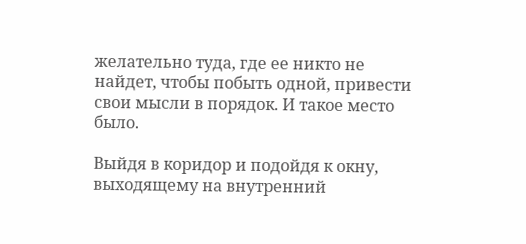желательно туда, где ее никто не найдет, чтобы побыть одной, привести свои мысли в порядок. И такое место было.

Выйдя в коридор и подойдя к окну, выходящему на внутренний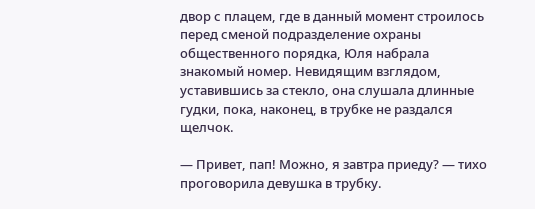двор с плацем, где в данный момент строилось перед сменой подразделение охраны общественного порядка, Юля набрала знакомый номер. Невидящим взглядом, уставившись за стекло, она слушала длинные гудки, пока, наконец, в трубке не раздался щелчок.

— Привет, пап! Можно, я завтра приеду? — тихо проговорила девушка в трубку.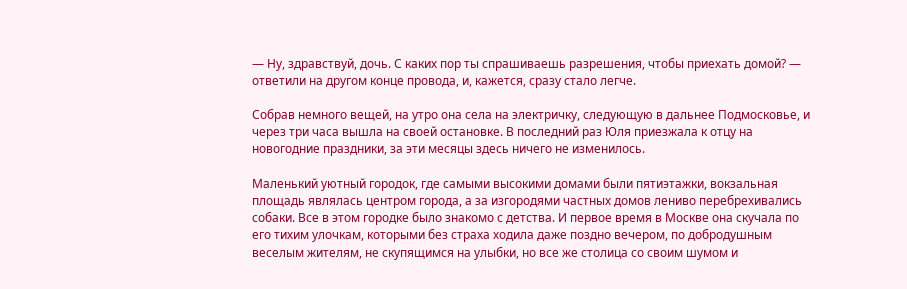— Ну, здравствуй, дочь. С каких пор ты спрашиваешь разрешения, чтобы приехать домой? — ответили на другом конце провода, и, кажется, сразу стало легче.

Собрав немного вещей, на утро она села на электричку, следующую в дальнее Подмосковье, и через три часа вышла на своей остановке. В последний раз Юля приезжала к отцу на новогодние праздники, за эти месяцы здесь ничего не изменилось.

Маленький уютный городок, где самыми высокими домами были пятиэтажки, вокзальная площадь являлась центром города, а за изгородями частных домов лениво перебрехивались собаки. Все в этом городке было знакомо с детства. И первое время в Москве она скучала по его тихим улочкам, которыми без страха ходила даже поздно вечером, по добродушным веселым жителям, не скупящимся на улыбки, но все же столица со своим шумом и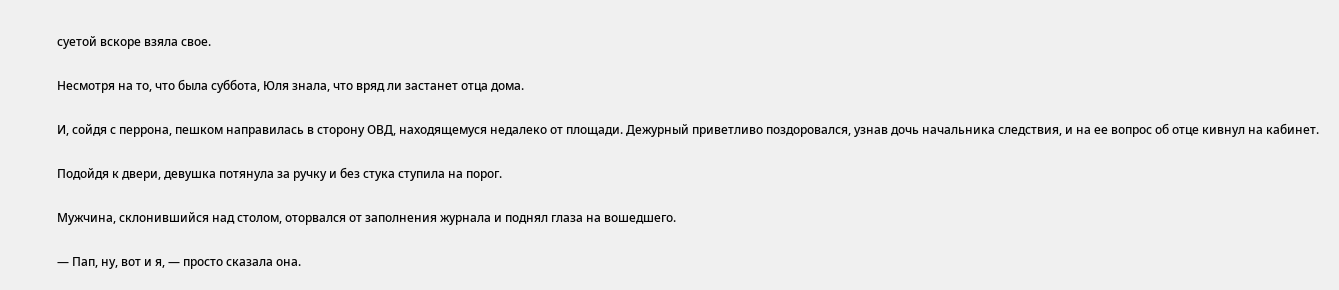суетой вскоре взяла свое.

Несмотря на то, что была суббота, Юля знала, что вряд ли застанет отца дома.

И, сойдя с перрона, пешком направилась в сторону ОВД, находящемуся недалеко от площади. Дежурный приветливо поздоровался, узнав дочь начальника следствия, и на ее вопрос об отце кивнул на кабинет.

Подойдя к двери, девушка потянула за ручку и без стука ступила на порог.

Мужчина, склонившийся над столом, оторвался от заполнения журнала и поднял глаза на вошедшего.

— Пап, ну, вот и я, — просто сказала она.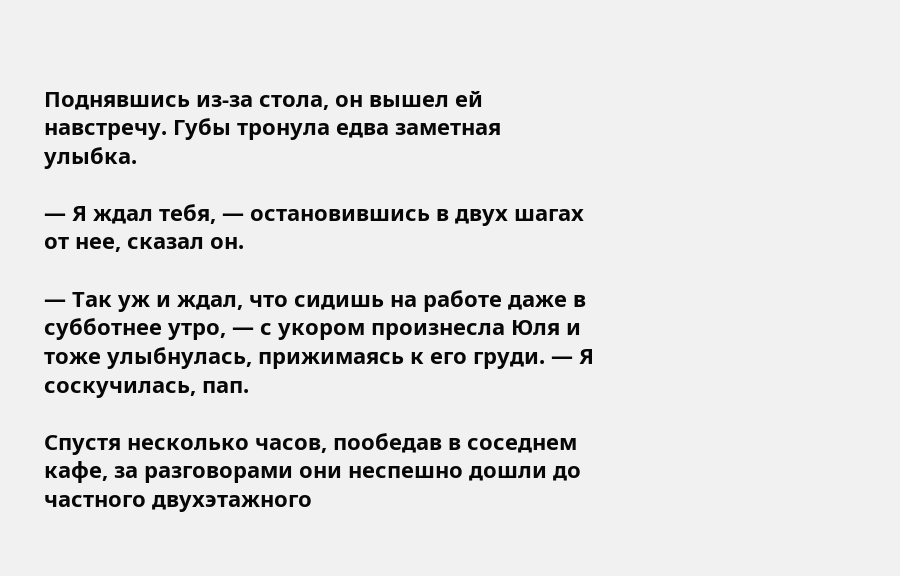Поднявшись из-за стола, он вышел ей навстречу. Губы тронула едва заметная улыбка.

— Я ждал тебя, — остановившись в двух шагах от нее, сказал он.

— Так уж и ждал, что сидишь на работе даже в субботнее утро, — с укором произнесла Юля и тоже улыбнулась, прижимаясь к его груди. — Я соскучилась, пап.

Спустя несколько часов, пообедав в соседнем кафе, за разговорами они неспешно дошли до частного двухэтажного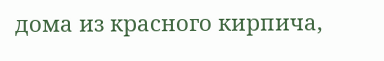дома из красного кирпича,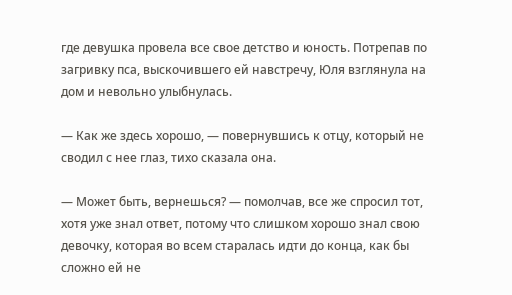где девушка провела все свое детство и юность. Потрепав по загривку пса, выскочившего ей навстречу, Юля взглянула на дом и невольно улыбнулась.

— Как же здесь хорошо, — повернувшись к отцу, который не сводил с нее глаз, тихо сказала она.

— Может быть, вернешься? — помолчав, все же спросил тот, хотя уже знал ответ, потому что слишком хорошо знал свою девочку, которая во всем старалась идти до конца, как бы сложно ей не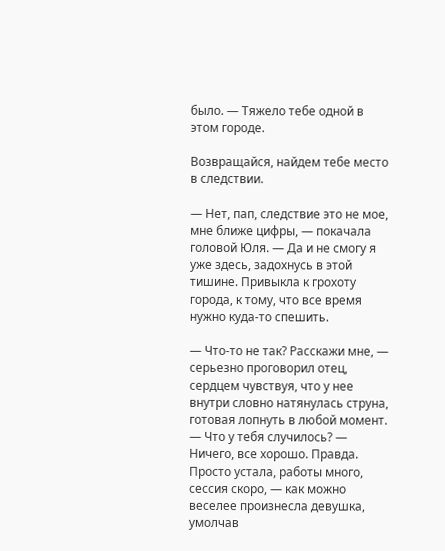было. — Тяжело тебе одной в этом городе.

Возвращайся, найдем тебе место в следствии.

— Нет, пап, следствие это не мое, мне ближе цифры, — покачала головой Юля. — Да и не смогу я уже здесь, задохнусь в этой тишине. Привыкла к грохоту города, к тому, что все время нужно куда-то спешить.

— Что-то не так? Расскажи мне, — серьезно проговорил отец, сердцем чувствуя, что у нее внутри словно натянулась струна, готовая лопнуть в любой момент. — Что у тебя случилось? — Ничего, все хорошо. Правда. Просто устала, работы много, сессия скоро, — как можно веселее произнесла девушка, умолчав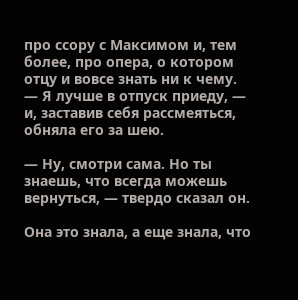про ссору с Максимом и, тем более, про опера, о котором отцу и вовсе знать ни к чему. — Я лучше в отпуск приеду, — и, заставив себя рассмеяться, обняла его за шею.

— Ну, смотри сама. Но ты знаешь, что всегда можешь вернуться, — твердо сказал он.

Она это знала, а еще знала, что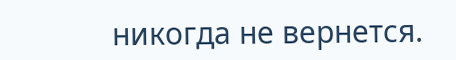никогда не вернется.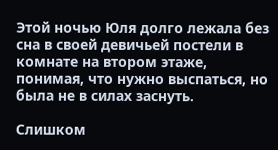Этой ночью Юля долго лежала без сна в своей девичьей постели в комнате на втором этаже, понимая, что нужно выспаться, но была не в силах заснуть.

Слишком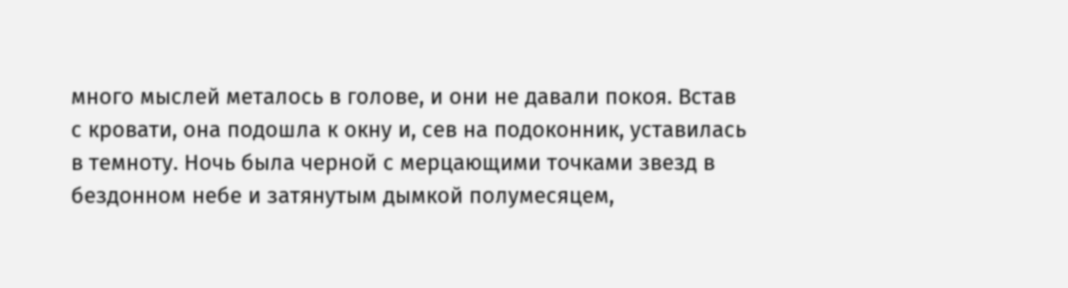много мыслей металось в голове, и они не давали покоя. Встав с кровати, она подошла к окну и, сев на подоконник, уставилась в темноту. Ночь была черной с мерцающими точками звезд в бездонном небе и затянутым дымкой полумесяцем,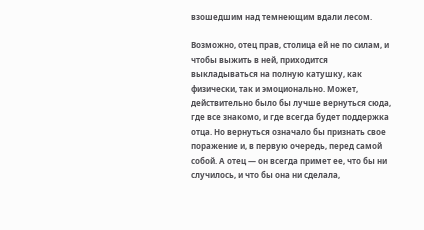взошедшим над темнеющим вдали лесом.

Возможно, отец прав, столица ей не по силам, и чтобы выжить в ней, приходится выкладываться на полную катушку, как физически, так и эмоционально. Может, действительно было бы лучше вернуться сюда, где все знакомо, и где всегда будет поддержка отца. Но вернуться означало бы признать свое поражение и, в первую очередь, перед самой собой. А отец — он всегда примет ее, что бы ни случилось, и что бы она ни сделала,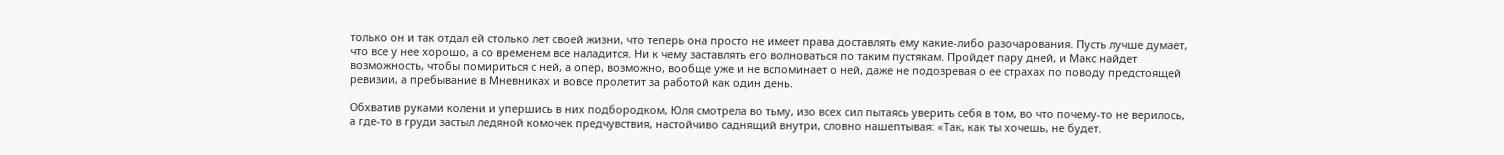только он и так отдал ей столько лет своей жизни, что теперь она просто не имеет права доставлять ему какие-либо разочарования. Пусть лучше думает, что все у нее хорошо, а со временем все наладится. Ни к чему заставлять его волноваться по таким пустякам. Пройдет пару дней, и Макс найдет возможность, чтобы помириться с ней, а опер, возможно, вообще уже и не вспоминает о ней, даже не подозревая о ее страхах по поводу предстоящей ревизии, а пребывание в Мневниках и вовсе пролетит за работой как один день.

Обхватив руками колени и упершись в них подбородком, Юля смотрела во тьму, изо всех сил пытаясь уверить себя в том, во что почему-то не верилось, а где-то в груди застыл ледяной комочек предчувствия, настойчиво саднящий внутри, словно нашептывая: «Так, как ты хочешь, не будет.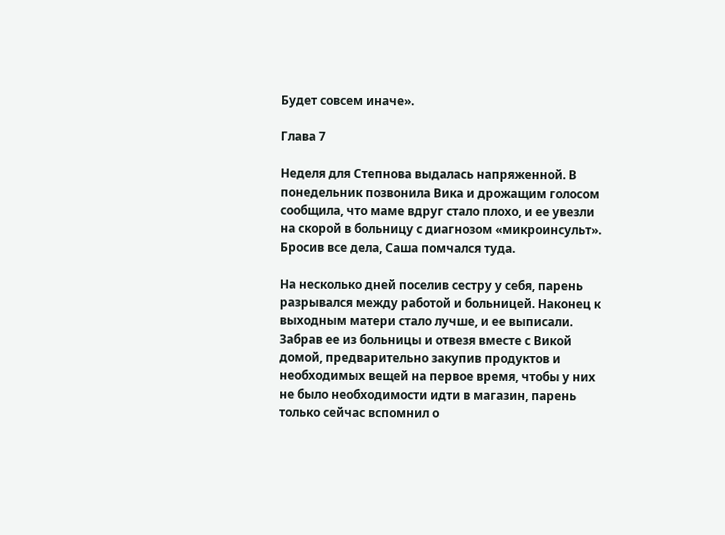Будет совсем иначе».

Глава 7

Неделя для Степнова выдалась напряженной. В понедельник позвонила Вика и дрожащим голосом сообщила, что маме вдруг стало плохо, и ее увезли на скорой в больницу с диагнозом «микроинсульт». Бросив все дела, Саша помчался туда.

На несколько дней поселив сестру у себя, парень разрывался между работой и больницей. Наконец к выходным матери стало лучше, и ее выписали. Забрав ее из больницы и отвезя вместе с Викой домой, предварительно закупив продуктов и необходимых вещей на первое время, чтобы у них не было необходимости идти в магазин, парень только сейчас вспомнил о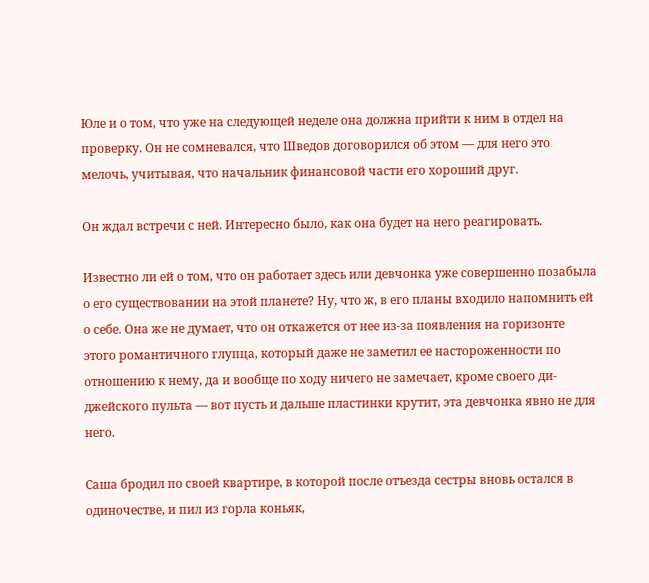Юле и о том, что уже на следующей неделе она должна прийти к ним в отдел на проверку. Он не сомневался, что Шведов договорился об этом — для него это мелочь, учитывая, что начальник финансовой части его хороший друг.

Он ждал встречи с ней. Интересно было, как она будет на него реагировать.

Известно ли ей о том, что он работает здесь или девчонка уже совершенно позабыла о его существовании на этой планете? Ну, что ж, в его планы входило напомнить ей о себе. Она же не думает, что он откажется от нее из-за появления на горизонте этого романтичного глупца, который даже не заметил ее настороженности по отношению к нему, да и вообще по ходу ничего не замечает, кроме своего ди-джейского пульта — вот пусть и дальше пластинки крутит, эта девчонка явно не для него.

Саша бродил по своей квартире, в которой после отъезда сестры вновь остался в одиночестве, и пил из горла коньяк,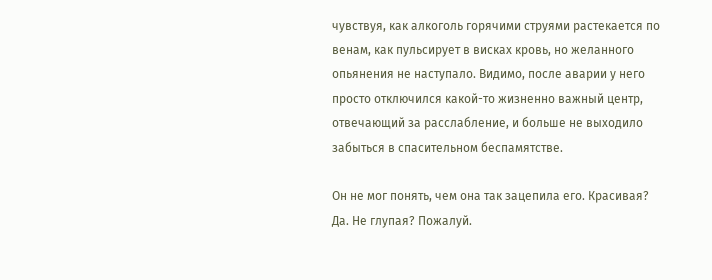чувствуя, как алкоголь горячими струями растекается по венам, как пульсирует в висках кровь, но желанного опьянения не наступало. Видимо, после аварии у него просто отключился какой-то жизненно важный центр, отвечающий за расслабление, и больше не выходило забыться в спасительном беспамятстве.

Он не мог понять, чем она так зацепила его. Красивая? Да. Не глупая? Пожалуй.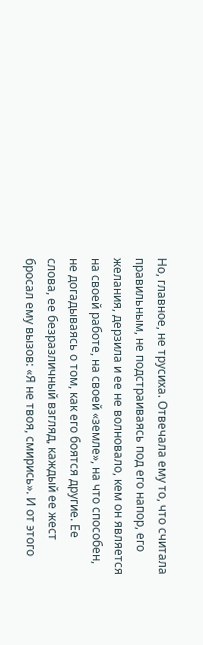Но, главное, не трусиха. Отвечала ему то, что считала правильным, не подстраиваясь под его напор, его желания, дерзила и ее не волновало, кем он является на своей работе, на своей «земле», на что способен, не догадываясь о том, как его боятся другие. Ее слова, ее безразличный взгляд, каждый ее жест бросал ему вызов: «Я не твоя, смирись». И от этого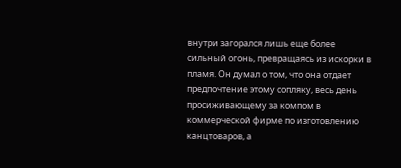внутри загорался лишь еще более сильный огонь, превращаясь из искорки в пламя. Он думал о том, что она отдает предпочтение этому сопляку, весь день просиживающему за компом в коммерческой фирме по изготовлению канцтоваров, а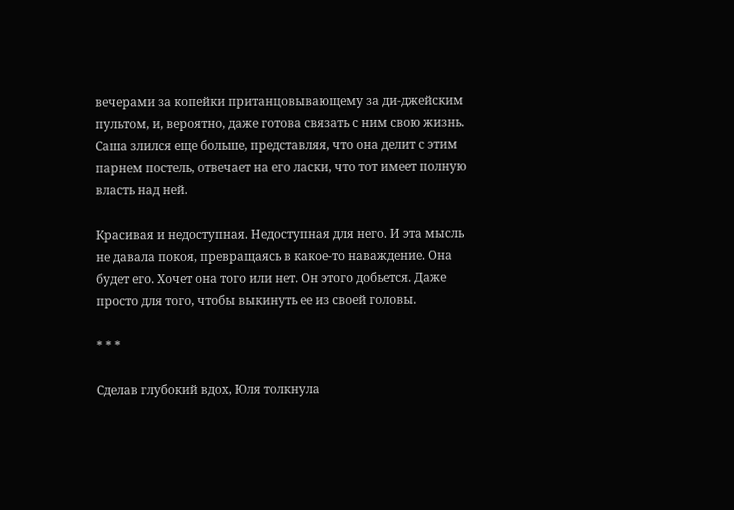вечерами за копейки пританцовывающему за ди-джейским пультом, и, вероятно, даже готова связать с ним свою жизнь. Саша злился еще больше, представляя, что она делит с этим парнем постель, отвечает на его ласки, что тот имеет полную власть над ней.

Красивая и недоступная. Недоступная для него. И эта мысль не давала покоя, превращаясь в какое-то наваждение. Она будет его. Хочет она того или нет. Он этого добьется. Даже просто для того, чтобы выкинуть ее из своей головы.

* * *

Сделав глубокий вдох, Юля толкнула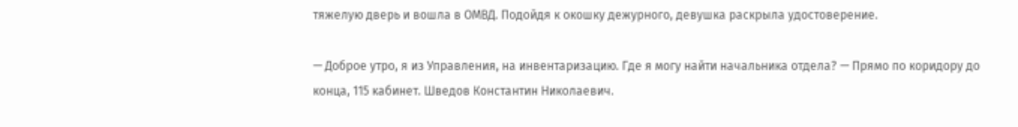тяжелую дверь и вошла в ОМВД. Подойдя к окошку дежурного, девушка раскрыла удостоверение.

— Доброе утро, я из Управления, на инвентаризацию. Где я могу найти начальника отдела? — Прямо по коридору до конца, 115 кабинет. Шведов Константин Николаевич.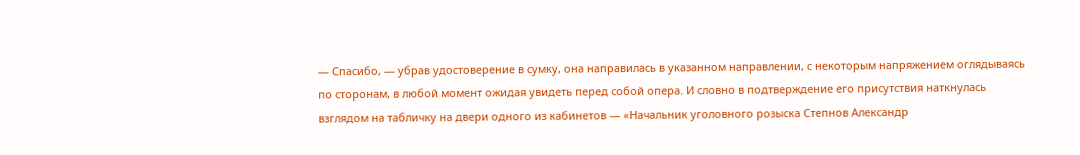— Спасибо, — убрав удостоверение в сумку, она направилась в указанном направлении, с некоторым напряжением оглядываясь по сторонам, в любой момент ожидая увидеть перед собой опера. И словно в подтверждение его присутствия наткнулась взглядом на табличку на двери одного из кабинетов — «Начальник уголовного розыска Степнов Александр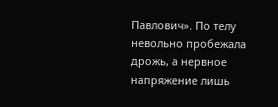Павлович». По телу невольно пробежала дрожь, а нервное напряжение лишь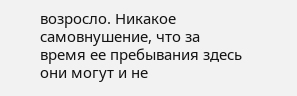возросло. Никакое самовнушение, что за время ее пребывания здесь они могут и не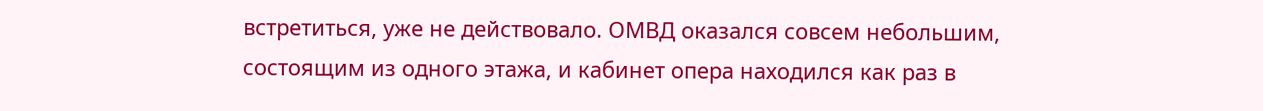встретиться, уже не действовало. ОМВД оказался совсем небольшим, состоящим из одного этажа, и кабинет опера находился как раз в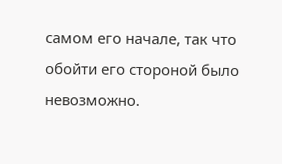самом его начале, так что обойти его стороной было невозможно.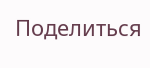Поделиться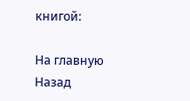книгой:

На главную
Назад